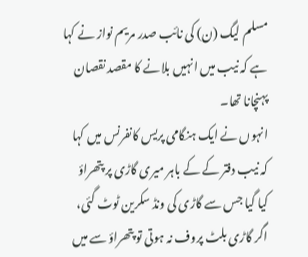مسلم لیگ (ن) کی نائب صدر مریم نواز نے کہا ہے کہ نیب میں انہیں بلانے کا مقصد نقصان پہنچانا تھا۔
انہوں نے ایک ہنگامی پریس کانفرنس میں کہا کہ نیب دفتر کے کے باہر میری گاڑی پر پتھراؤ کیا گیا جس سے گاڑی کی ونڈ سکرین ٹوٹ گئی، اگر گاڑی بلٹ پروف نہ ہوتی تو پتھراؤ سے میں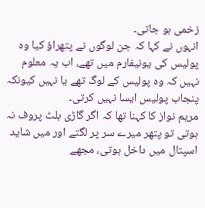زخمی ہو جاتی۔
انہوں نے کہا کہ جن لوگوں نے پتھراؤ کیا وہ پولیس کی یونیفارم میں تھے، اب یہ معلوم نہیں کہ وہ پولیس کے لوگ تھے یا نہیں کیونکہ پنجاب پولیس ایسا نہیں کرتی۔
مریم نواز کا کہنا تھا کہ اگر گاڑی بلٹ پروف نہ ہوتی تو پتھر میرے سر پر لگتے اور میں شاید اسپتال میں داخل ہوتی، مجھے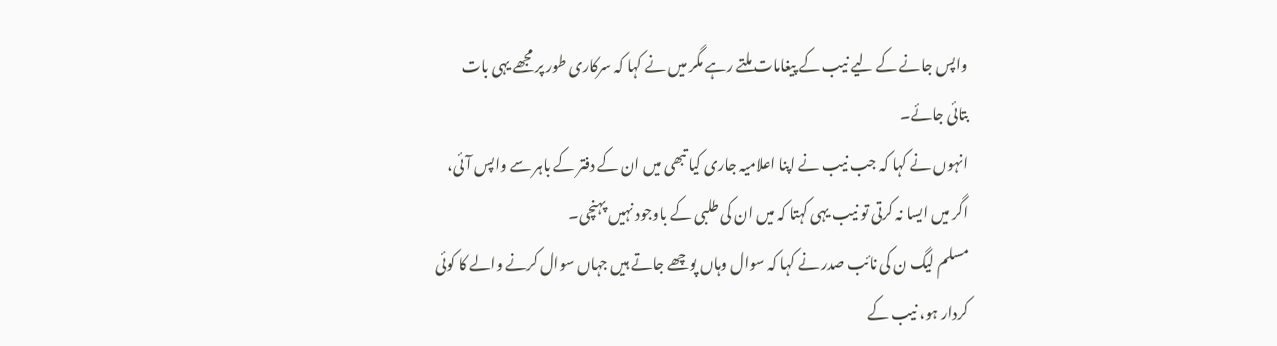واپس جانے کے لیے نیب کے پیغامات ملتے رہے مگر میں نے کہا کہ سرکاری طور پر مجھے یہی بات بتائی جائے۔
انہوں نے کہا کہ جب نیب نے اپنا اعلامیہ جاری کیا تبھی میں ان کے دفتر کے باہر سے واپس آئی، اگر میں ایسا نہ کرتی تو نیب یہی کہتا کہ میں ان کی طلبی کے باوجود نہیں پہنچی۔
مسلم لیگ ن کی نائب صدر نے کہا کہ سوال وہاں پوچھے جاتے ہیں جہاں سوال کرنے والے کا کوئی کردار ہو، نیب کے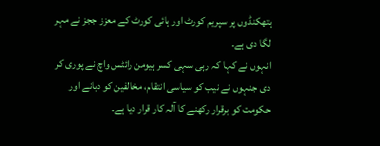ہتھکنڈوں پر سپریم کورٹ اور ہائی کورٹ کے معزز ججز نے مہر لگا دی ہے۔
انہوں نے کہا کہ رہی سہی کسر ہیومن رائٹس واچ نے پوری کر دی جنہوں نے نیب کو سیاسی انتقام، مخالفین کو دبانے اور حکومت کو برقرار رکھنے کا آلہ کار قرار دیا ہے۔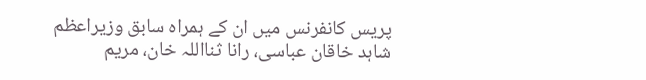پریس کانفرنس میں ان کے ہمراہ سابق وزیراعظم شاہد خاقان عباسی، رانا ثنااللہ خان، مریم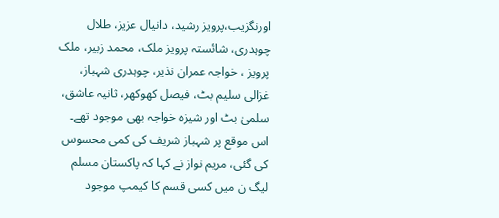اورنگزیب،پرویز رشید، دانیال عزیز، طلال چوہدری، شائستہ پرویز ملک، محمد زبیر، ملک پرویز ، خواجہ عمران نذیر، چوہدری شہباز، غزالی سلیم بٹ، فیصل کھوکھر، ثانیہ عاشق، سلمیٰ بٹ اور شیزہ خواجہ بھی موجود تھے۔
اس موقع پر شہباز شریف کی کمی محسوس کی گئی، مریم نواز نے کہا کہ پاکستان مسلم لیگ ن میں کسی قسم کا کیمپ موجود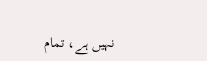نہیں ہے، تمام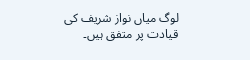لوگ میاں نواز شریف کی قیادت پر متفق ہیں۔